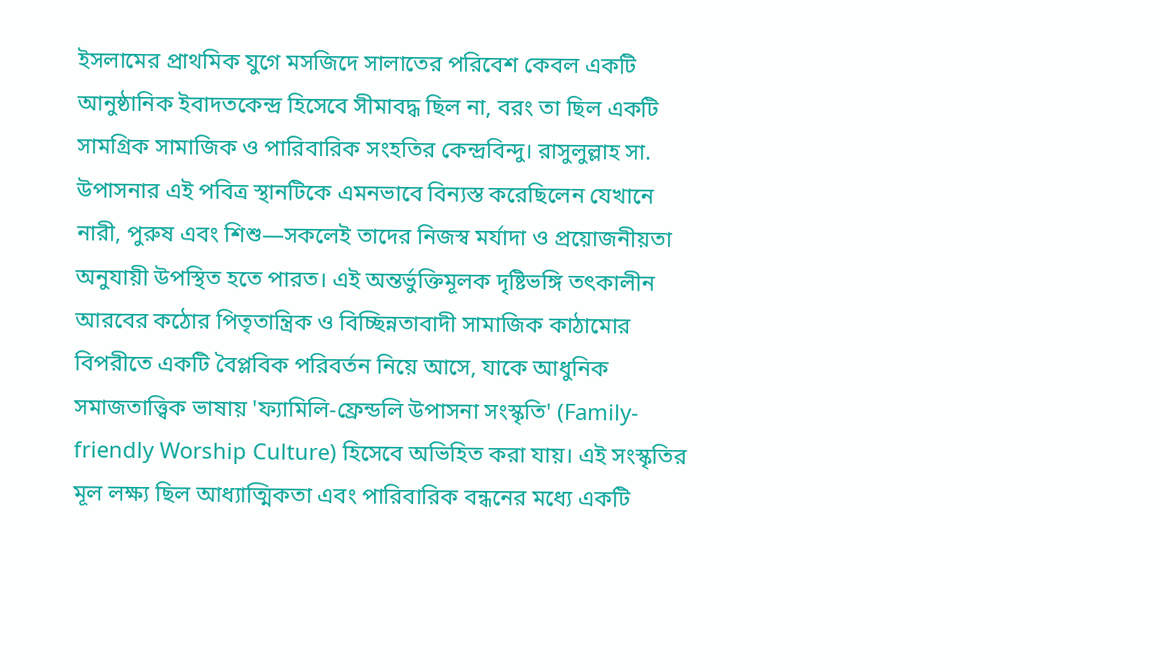ইসলামের প্রাথমিক যুগে মসজিদে সালাতের পরিবেশ কেবল একটি আনুষ্ঠানিক ইবাদতকেন্দ্র হিসেবে সীমাবদ্ধ ছিল না, বরং তা ছিল একটি সামগ্রিক সামাজিক ও পারিবারিক সংহতির কেন্দ্রবিন্দু। রাসুলুল্লাহ সা. উপাসনার এই পবিত্র স্থানটিকে এমনভাবে বিন্যস্ত করেছিলেন যেখানে নারী, পুরুষ এবং শিশু—সকলেই তাদের নিজস্ব মর্যাদা ও প্রয়োজনীয়তা অনুযায়ী উপস্থিত হতে পারত। এই অন্তর্ভুক্তিমূলক দৃষ্টিভঙ্গি তৎকালীন আরবের কঠোর পিতৃতান্ত্রিক ও বিচ্ছিন্নতাবাদী সামাজিক কাঠামোর বিপরীতে একটি বৈপ্লবিক পরিবর্তন নিয়ে আসে, যাকে আধুনিক সমাজতাত্ত্বিক ভাষায় 'ফ্যামিলি-ফ্রেন্ডলি উপাসনা সংস্কৃতি' (Family-friendly Worship Culture) হিসেবে অভিহিত করা যায়। এই সংস্কৃতির মূল লক্ষ্য ছিল আধ্যাত্মিকতা এবং পারিবারিক বন্ধনের মধ্যে একটি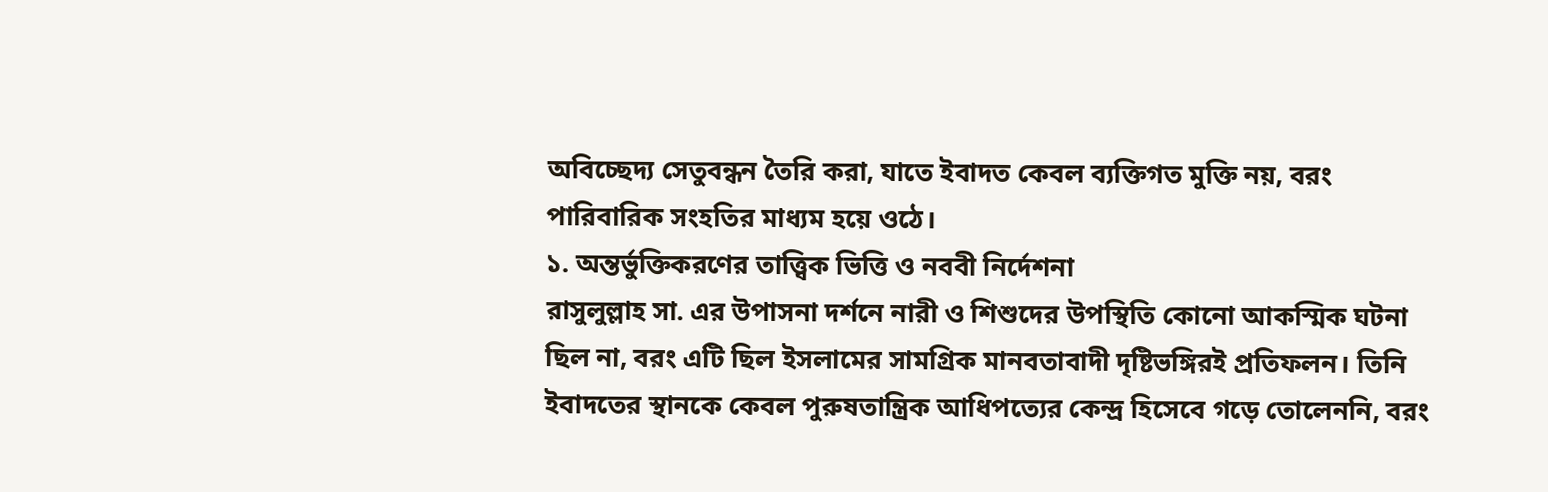অবিচ্ছেদ্য সেতুবন্ধন তৈরি করা, যাতে ইবাদত কেবল ব্যক্তিগত মুক্তি নয়, বরং পারিবারিক সংহতির মাধ্যম হয়ে ওঠে।
১. অন্তর্ভুক্তিকরণের তাত্ত্বিক ভিত্তি ও নববী নির্দেশনা
রাসুলুল্লাহ সা. এর উপাসনা দর্শনে নারী ও শিশুদের উপস্থিতি কোনো আকস্মিক ঘটনা ছিল না, বরং এটি ছিল ইসলামের সামগ্রিক মানবতাবাদী দৃষ্টিভঙ্গিরই প্রতিফলন। তিনি ইবাদতের স্থানকে কেবল পুরুষতান্ত্রিক আধিপত্যের কেন্দ্র হিসেবে গড়ে তোলেননি, বরং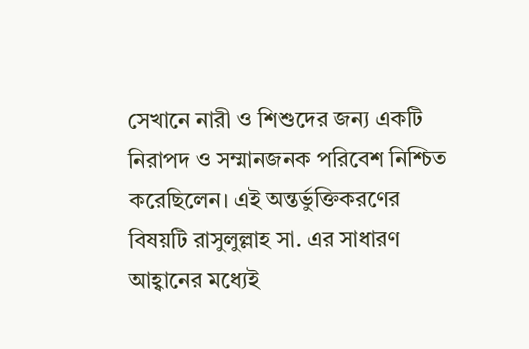সেখানে নারী ও শিশুদের জন্য একটি নিরাপদ ও সম্মানজনক পরিবেশ নিশ্চিত করেছিলেন। এই অন্তর্ভুক্তিকরণের বিষয়টি রাসুলুল্লাহ সা. এর সাধারণ আহ্বানের মধ্যেই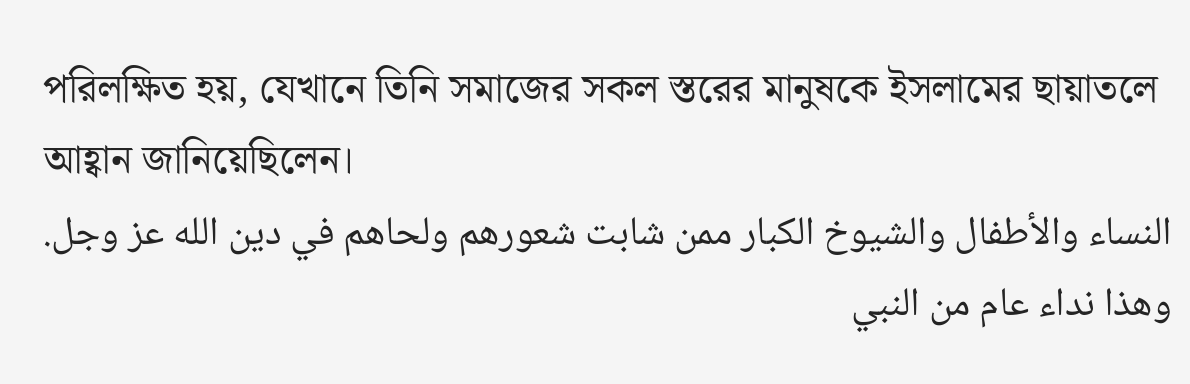পরিলক্ষিত হয়, যেখানে তিনি সমাজের সকল স্তরের মানুষকে ইসলামের ছায়াতলে আহ্বান জানিয়েছিলেন।
النساء والأطفال والشيوخ الكبار ممن شابت شعورهم ولحاهم في دين الله عز وجل. وهذا نداء عام من النبي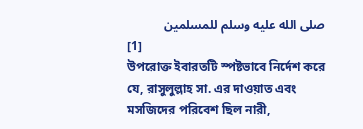صلى الله عليه وسلم للمسلمين
[1]
উপরোক্ত ইবারতটি স্পষ্টভাবে নির্দেশ করে যে, রাসুলুল্লাহ সা. এর দাওয়াত এবং মসজিদের পরিবেশ ছিল নারী,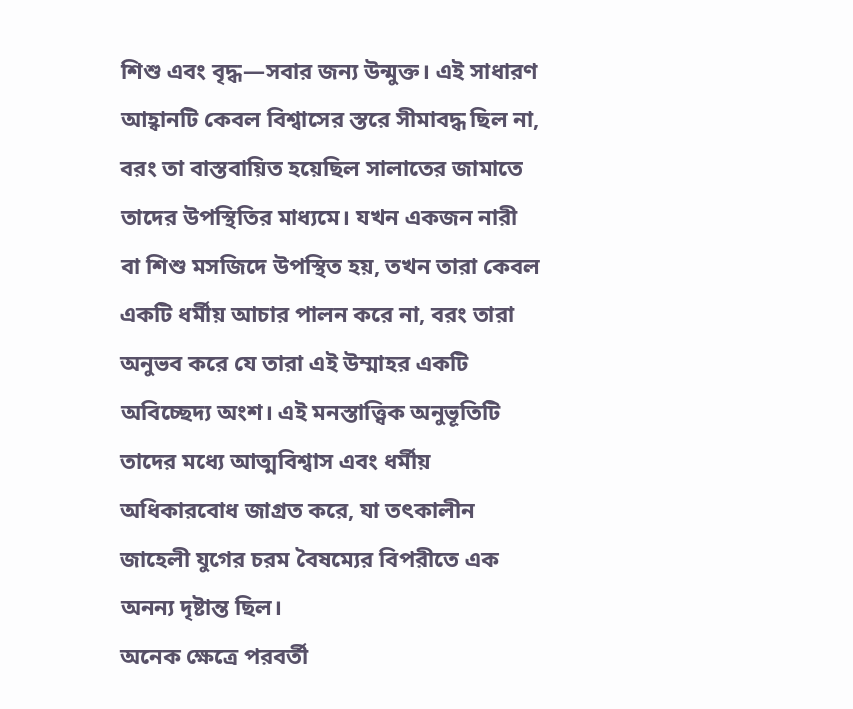শিশু এবং বৃদ্ধ—সবার জন্য উন্মুক্ত। এই সাধারণ আহ্বানটি কেবল বিশ্বাসের স্তরে সীমাবদ্ধ ছিল না, বরং তা বাস্তবায়িত হয়েছিল সালাতের জামাতে তাদের উপস্থিতির মাধ্যমে। যখন একজন নারী বা শিশু মসজিদে উপস্থিত হয়, তখন তারা কেবল একটি ধর্মীয় আচার পালন করে না, বরং তারা অনুভব করে যে তারা এই উম্মাহর একটি অবিচ্ছেদ্য অংশ। এই মনস্তাত্ত্বিক অনুভূতিটি তাদের মধ্যে আত্মবিশ্বাস এবং ধর্মীয় অধিকারবোধ জাগ্রত করে, যা তৎকালীন জাহেলী যুগের চরম বৈষম্যের বিপরীতে এক অনন্য দৃষ্টান্ত ছিল।
অনেক ক্ষেত্রে পরবর্তী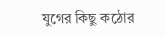যুগের কিছু কঠোর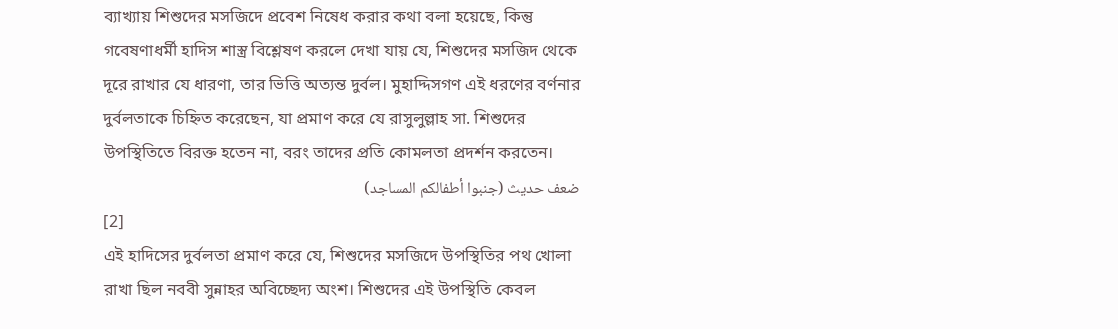ব্যাখ্যায় শিশুদের মসজিদে প্রবেশ নিষেধ করার কথা বলা হয়েছে, কিন্তু গবেষণাধর্মী হাদিস শাস্ত্র বিশ্লেষণ করলে দেখা যায় যে, শিশুদের মসজিদ থেকে দূরে রাখার যে ধারণা, তার ভিত্তি অত্যন্ত দুর্বল। মুহাদ্দিসগণ এই ধরণের বর্ণনার দুর্বলতাকে চিহ্নিত করেছেন, যা প্রমাণ করে যে রাসুলুল্লাহ সা. শিশুদের উপস্থিতিতে বিরক্ত হতেন না, বরং তাদের প্রতি কোমলতা প্রদর্শন করতেন।
ضعف حديث (جنبوا أطفالكم المساجد)
[2]
এই হাদিসের দুর্বলতা প্রমাণ করে যে, শিশুদের মসজিদে উপস্থিতির পথ খোলা রাখা ছিল নববী সুন্নাহর অবিচ্ছেদ্য অংশ। শিশুদের এই উপস্থিতি কেবল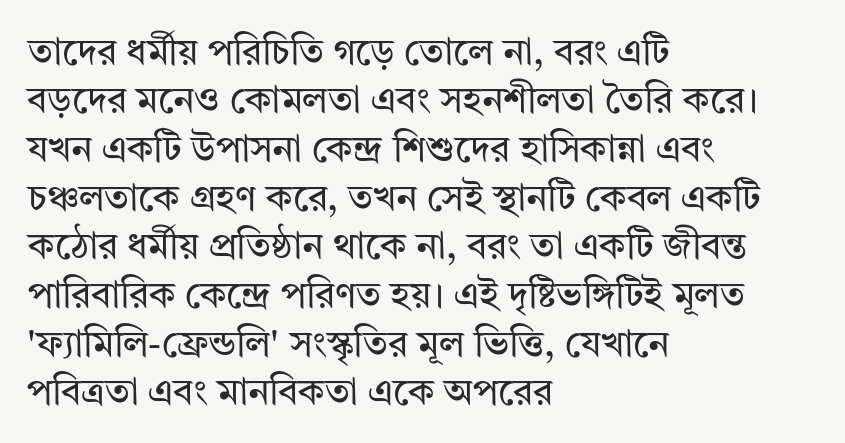তাদের ধর্মীয় পরিচিতি গড়ে তোলে না, বরং এটি বড়দের মনেও কোমলতা এবং সহনশীলতা তৈরি করে। যখন একটি উপাসনা কেন্দ্র শিশুদের হাসিকান্না এবং চঞ্চলতাকে গ্রহণ করে, তখন সেই স্থানটি কেবল একটি কঠোর ধর্মীয় প্রতিষ্ঠান থাকে না, বরং তা একটি জীবন্ত পারিবারিক কেন্দ্রে পরিণত হয়। এই দৃষ্টিভঙ্গিটিই মূলত 'ফ্যামিলি-ফ্রেন্ডলি' সংস্কৃতির মূল ভিত্তি, যেখানে পবিত্রতা এবং মানবিকতা একে অপরের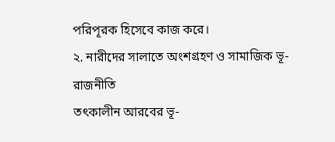পরিপূরক হিসেবে কাজ করে।
২. নারীদের সালাতে অংশগ্রহণ ও সামাজিক ভূ-রাজনীতি
তৎকালীন আরবের ভূ-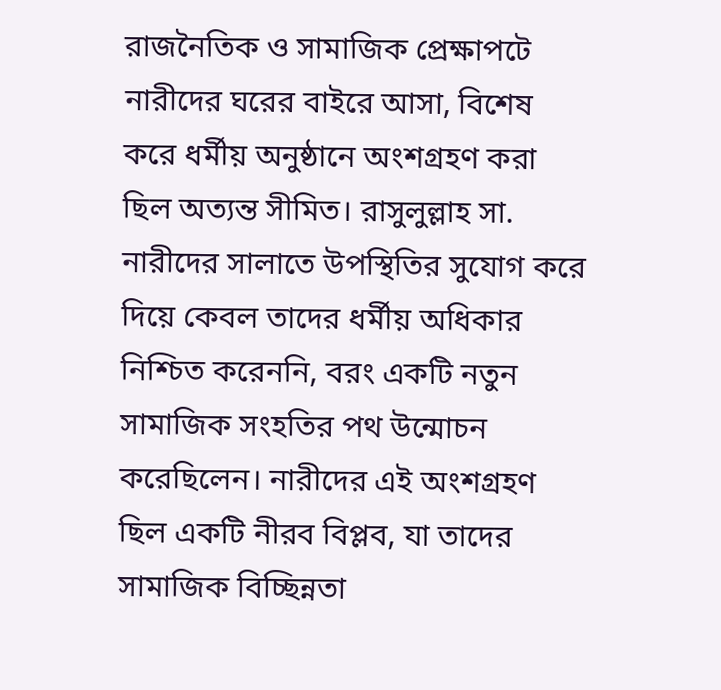রাজনৈতিক ও সামাজিক প্রেক্ষাপটে নারীদের ঘরের বাইরে আসা, বিশেষ করে ধর্মীয় অনুষ্ঠানে অংশগ্রহণ করা ছিল অত্যন্ত সীমিত। রাসুলুল্লাহ সা. নারীদের সালাতে উপস্থিতির সুযোগ করে দিয়ে কেবল তাদের ধর্মীয় অধিকার নিশ্চিত করেননি, বরং একটি নতুন সামাজিক সংহতির পথ উন্মোচন করেছিলেন। নারীদের এই অংশগ্রহণ ছিল একটি নীরব বিপ্লব, যা তাদের সামাজিক বিচ্ছিন্নতা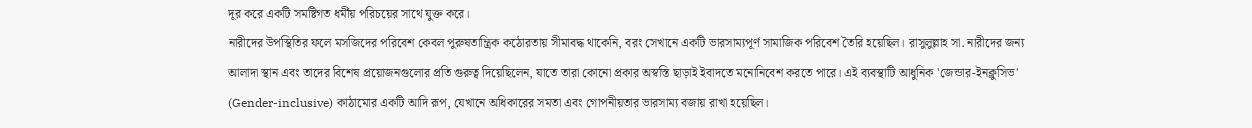দূর করে একটি সমষ্টিগত ধর্মীয় পরিচয়ের সাথে যুক্ত করে।
নারীদের উপস্থিতির ফলে মসজিদের পরিবেশ কেবল পুরুষতান্ত্রিক কঠোরতায় সীমাবদ্ধ থাকেনি, বরং সেখানে একটি ভারসাম্যপূর্ণ সামাজিক পরিবেশ তৈরি হয়েছিল। রাসুলুল্লাহ সা. নারীদের জন্য আলাদা স্থান এবং তাদের বিশেষ প্রয়োজনগুলোর প্রতি গুরুত্ব দিয়েছিলেন, যাতে তারা কোনো প্রকার অস্বস্তি ছাড়াই ইবাদতে মনোনিবেশ করতে পারে। এই ব্যবস্থাটি আধুনিক 'জেন্ডার-ইনক্লুসিভ' (Gender-inclusive) কাঠামোর একটি আদি রূপ, যেখানে অধিকারের সমতা এবং গোপনীয়তার ভারসাম্য বজায় রাখা হয়েছিল।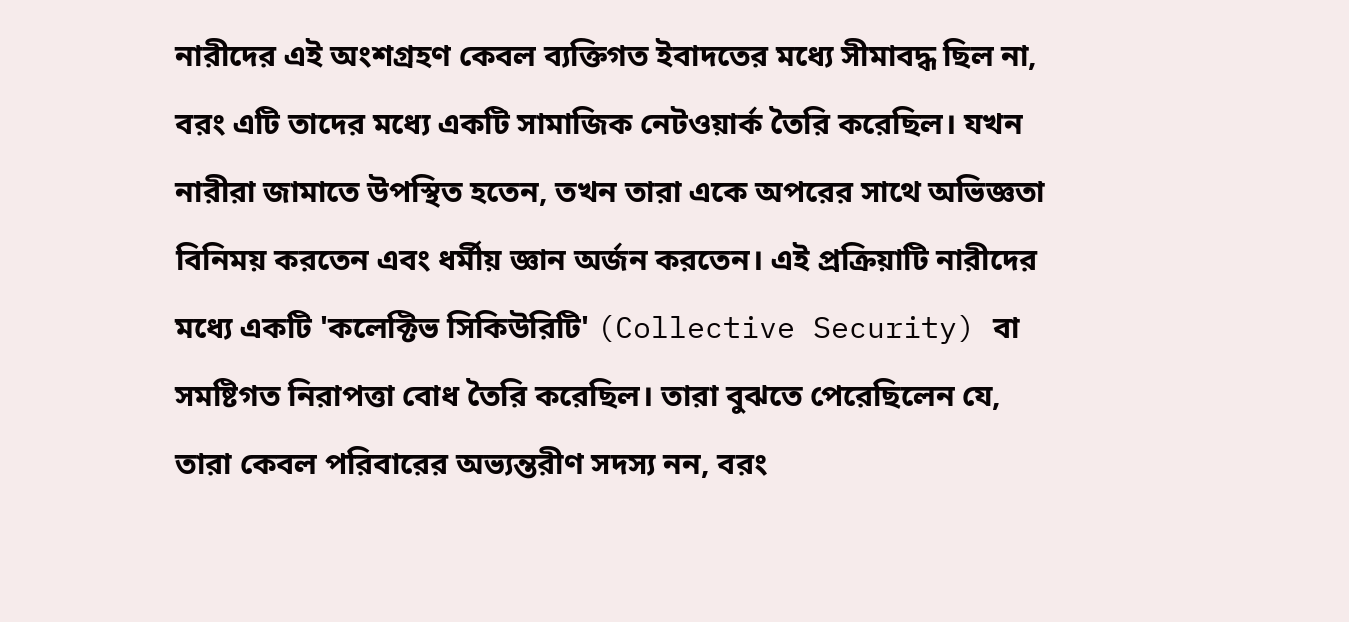নারীদের এই অংশগ্রহণ কেবল ব্যক্তিগত ইবাদতের মধ্যে সীমাবদ্ধ ছিল না, বরং এটি তাদের মধ্যে একটি সামাজিক নেটওয়ার্ক তৈরি করেছিল। যখন নারীরা জামাতে উপস্থিত হতেন, তখন তারা একে অপরের সাথে অভিজ্ঞতা বিনিময় করতেন এবং ধর্মীয় জ্ঞান অর্জন করতেন। এই প্রক্রিয়াটি নারীদের মধ্যে একটি 'কলেক্টিভ সিকিউরিটি' (Collective Security) বা সমষ্টিগত নিরাপত্তা বোধ তৈরি করেছিল। তারা বুঝতে পেরেছিলেন যে, তারা কেবল পরিবারের অভ্যন্তরীণ সদস্য নন, বরং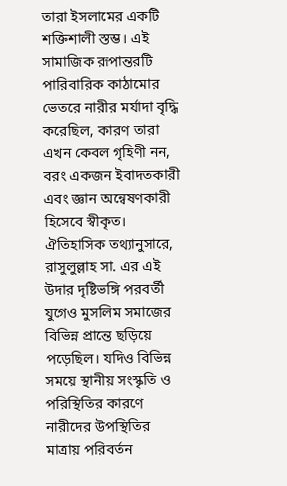তারা ইসলামের একটি শক্তিশালী স্তম্ভ। এই সামাজিক রূপান্তরটি পারিবারিক কাঠামোর ভেতরে নারীর মর্যাদা বৃদ্ধি করেছিল, কারণ তারা এখন কেবল গৃহিণী নন, বরং একজন ইবাদতকারী এবং জ্ঞান অন্বেষণকারী হিসেবে স্বীকৃত।
ঐতিহাসিক তথ্যানুসারে, রাসুলুল্লাহ সা. এর এই উদার দৃষ্টিভঙ্গি পরবর্তী যুগেও মুসলিম সমাজের বিভিন্ন প্রান্তে ছড়িয়ে পড়েছিল। যদিও বিভিন্ন সময়ে স্থানীয় সংস্কৃতি ও পরিস্থিতির কারণে নারীদের উপস্থিতির মাত্রায় পরিবর্তন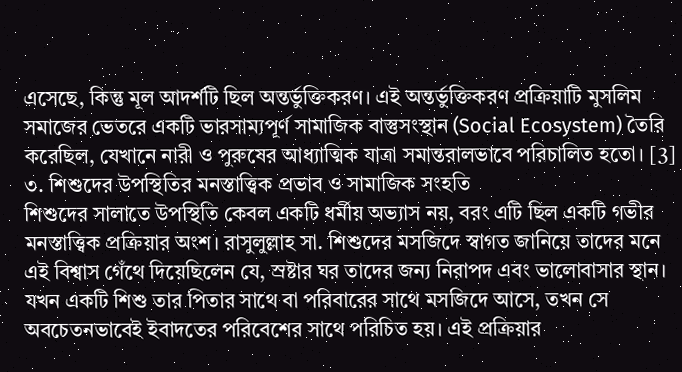এসেছে, কিন্তু মূল আদর্শটি ছিল অন্তর্ভুক্তিকরণ। এই অন্তর্ভুক্তিকরণ প্রক্রিয়াটি মুসলিম সমাজের ভেতরে একটি ভারসাম্যপূর্ণ সামাজিক বাস্তুসংস্থান (Social Ecosystem) তৈরি করেছিল, যেখানে নারী ও পুরুষের আধ্যাত্মিক যাত্রা সমান্তরালভাবে পরিচালিত হতো। [3]
৩. শিশুদের উপস্থিতির মনস্তাত্ত্বিক প্রভাব ও সামাজিক সংহতি
শিশুদের সালাতে উপস্থিতি কেবল একটি ধর্মীয় অভ্যাস নয়, বরং এটি ছিল একটি গভীর মনস্তাত্ত্বিক প্রক্রিয়ার অংশ। রাসুলুল্লাহ সা. শিশুদের মসজিদে স্বাগত জানিয়ে তাদের মনে এই বিশ্বাস গেঁথে দিয়েছিলেন যে, স্রষ্টার ঘর তাদের জন্য নিরাপদ এবং ভালোবাসার স্থান। যখন একটি শিশু তার পিতার সাথে বা পরিবারের সাথে মসজিদে আসে, তখন সে অবচেতনভাবেই ইবাদতের পরিবেশের সাথে পরিচিত হয়। এই প্রক্রিয়ার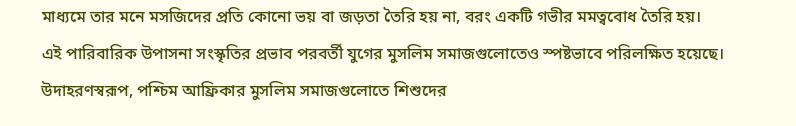মাধ্যমে তার মনে মসজিদের প্রতি কোনো ভয় বা জড়তা তৈরি হয় না, বরং একটি গভীর মমত্ববোধ তৈরি হয়।
এই পারিবারিক উপাসনা সংস্কৃতির প্রভাব পরবর্তী যুগের মুসলিম সমাজগুলোতেও স্পষ্টভাবে পরিলক্ষিত হয়েছে। উদাহরণস্বরূপ, পশ্চিম আফ্রিকার মুসলিম সমাজগুলোতে শিশুদের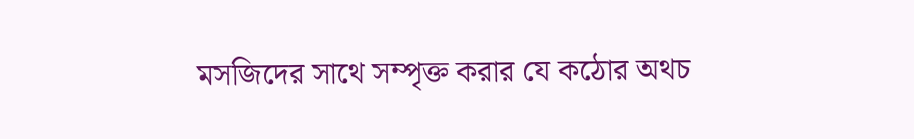মসজিদের সাথে সম্পৃক্ত করার যে কঠোর অথচ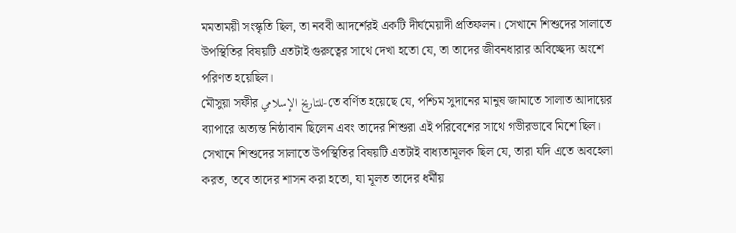মমতাময়ী সংস্কৃতি ছিল, তা নববী আদর্শেরই একটি দীর্ঘমেয়াদী প্রতিফলন। সেখানে শিশুদের সালাতে উপস্থিতির বিষয়টি এতটাই গুরুত্বের সাথে দেখা হতো যে, তা তাদের জীবনধারার অবিচ্ছেদ্য অংশে পরিণত হয়েছিল।
মৌসুয়া সফীর للتاريخ الإسلامي-তে বর্ণিত হয়েছে যে, পশ্চিম সুদানের মানুষ জামাতে সালাত আদায়ের ব্যাপারে অত্যন্ত নিষ্ঠাবান ছিলেন এবং তাদের শিশুরা এই পরিবেশের সাথে গভীরভাবে মিশে ছিল। সেখানে শিশুদের সালাতে উপস্থিতির বিষয়টি এতটাই বাধ্যতামূলক ছিল যে, তারা যদি এতে অবহেলা করত, তবে তাদের শাসন করা হতো, যা মূলত তাদের ধর্মীয়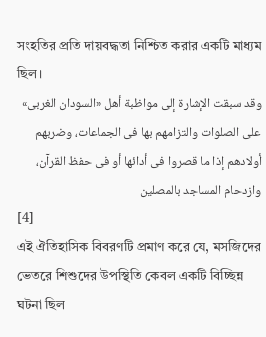সংহতির প্রতি দায়বদ্ধতা নিশ্চিত করার একটি মাধ্যম ছিল।
وقد سبقت الإشارة إلى مواظبة أهل «السودان الغربى» على الصلوات والتزامهم بها فى الجماعات، وضربهم أولادهم إذا ما قصروا فى أدائها أو فى حفظ القرآن، وازدحام المساجد بالمصلين
[4]
এই ঐতিহাসিক বিবরণটি প্রমাণ করে যে, মসজিদের ভেতরে শিশুদের উপস্থিতি কেবল একটি বিচ্ছিন্ন ঘটনা ছিল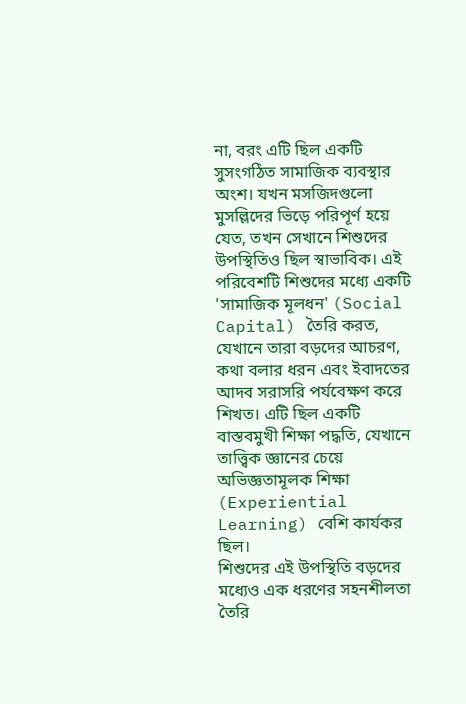না, বরং এটি ছিল একটি সুসংগঠিত সামাজিক ব্যবস্থার অংশ। যখন মসজিদগুলো মুসল্লিদের ভিড়ে পরিপূর্ণ হয়ে যেত, তখন সেখানে শিশুদের উপস্থিতিও ছিল স্বাভাবিক। এই পরিবেশটি শিশুদের মধ্যে একটি 'সামাজিক মূলধন' (Social Capital) তৈরি করত, যেখানে তারা বড়দের আচরণ, কথা বলার ধরন এবং ইবাদতের আদব সরাসরি পর্যবেক্ষণ করে শিখত। এটি ছিল একটি বাস্তবমুখী শিক্ষা পদ্ধতি, যেখানে তাত্ত্বিক জ্ঞানের চেয়ে অভিজ্ঞতামূলক শিক্ষা (Experiential Learning) বেশি কার্যকর ছিল।
শিশুদের এই উপস্থিতি বড়দের মধ্যেও এক ধরণের সহনশীলতা তৈরি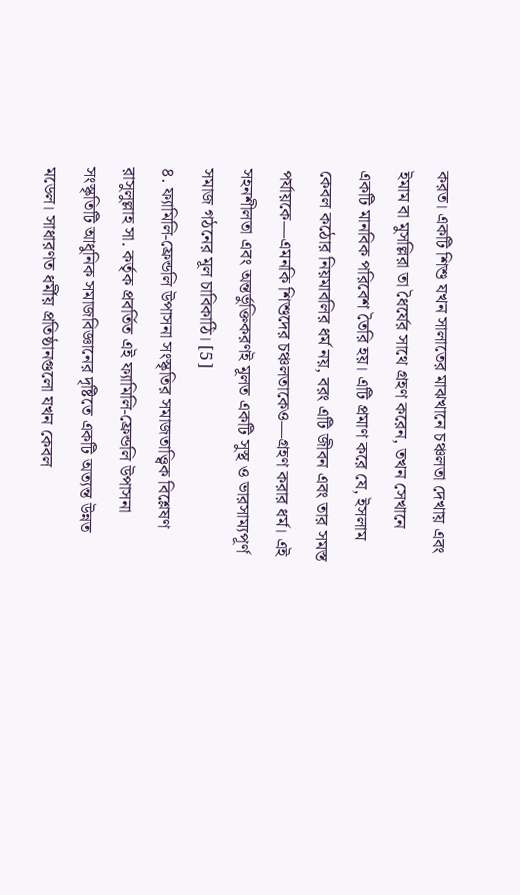করত। একটি শিশু যখন সালাতের মাঝখানে চঞ্চলতা দেখায় এবং ইমাম বা মুসল্লিরা তা ধৈর্যের সাথে গ্রহণ করেন, তখন সেখানে একটি মানবিক পরিবেশ তৈরি হয়। এটি প্রমাণ করে যে, ইসলাম কেবল কঠোর নিয়মাবলির ধর্ম নয়, বরং এটি জীবন এবং তার সমস্ত পর্যায়কে—এমনকি শিশুদের চঞ্চলতাকেও—গ্রহণ করার ধর্ম। এই সহনশীলতা এবং অন্তর্ভুক্তিকরণই মূলত একটি সুস্থ ও ভারসাম্যপূর্ণ সমাজ গঠনের মূল চাবিকাঠি। [5]
৪. ফ্যামিলি-ফ্রেন্ডলি উপাসনা সংস্কৃতির সমাজতাত্ত্বিক বিশ্লেষণ
রাসুলুল্লাহ সা. কর্তৃক প্রবর্তিত এই ফ্যামিলি-ফ্রেন্ডলি উপাসনা সংস্কৃতিটি আধুনিক সমাজবিজ্ঞানের দৃষ্টিতে একটি অত্যন্ত উন্নত মডেল। সাধারণত ধর্মীয় প্রতিষ্ঠানগুলো যখন কেবল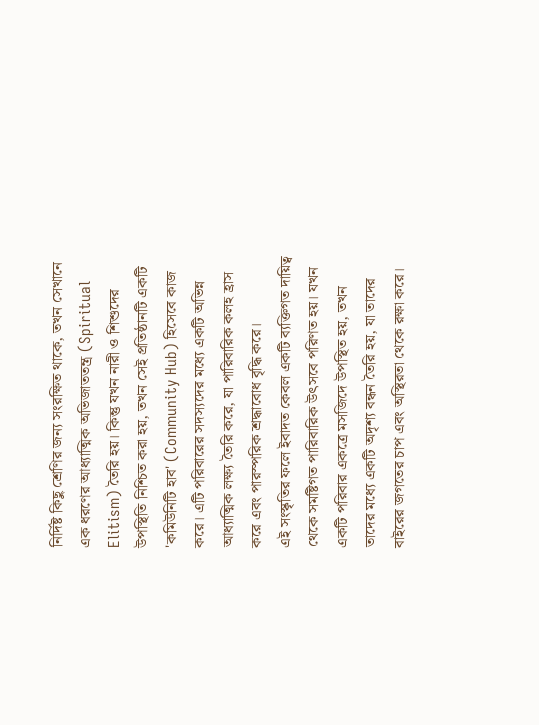নির্দিষ্ট কিছু শ্রেণির জন্য সংরক্ষিত থাকে, তখন সেখানে এক ধরণের আধ্যাত্মিক অভিজাততন্ত্র (Spiritual Elitism) তৈরি হয়। কিন্তু যখন নারী ও শিশুদের উপস্থিতি নিশ্চিত করা হয়, তখন সেই প্রতিষ্ঠানটি একটি 'কমিউনিটি হাব' (Community Hub) হিসেবে কাজ করে। এটি পরিবারের সদস্যদের মধ্যে একটি অভিন্ন আধ্যাত্মিক লক্ষ্য তৈরি করে, যা পারিবারিক কলহ হ্রাস করে এবং পারস্পরিক শ্রদ্ধাবোধ বৃদ্ধি করে।
এই সংস্কৃতির ফলে ইবাদত কেবল একটি ব্যক্তিগত দায়িত্ব থেকে সমষ্টিগত পারিবারিক উৎসবে পরিণত হয়। যখন একটি পরিবার একত্রে মসজিদে উপস্থিত হয়, তখন তাদের মধ্যে একটি অদৃশ্য বন্ধন তৈরি হয়, যা তাদের বাইরের জগতের চাপ এবং অস্থিরতা থেকে রক্ষা করে।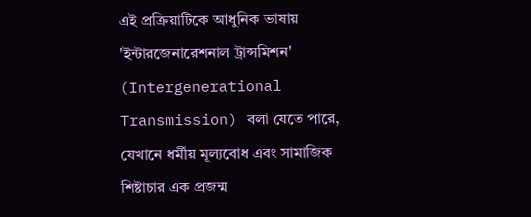এই প্রক্রিয়াটিকে আধুনিক ভাষায় 'ইন্টারজেনারেশনাল ট্রান্সমিশন' (Intergenerational Transmission) বলা যেতে পারে, যেখানে ধর্মীয় মূল্যবোধ এবং সামাজিক শিষ্টাচার এক প্রজন্ম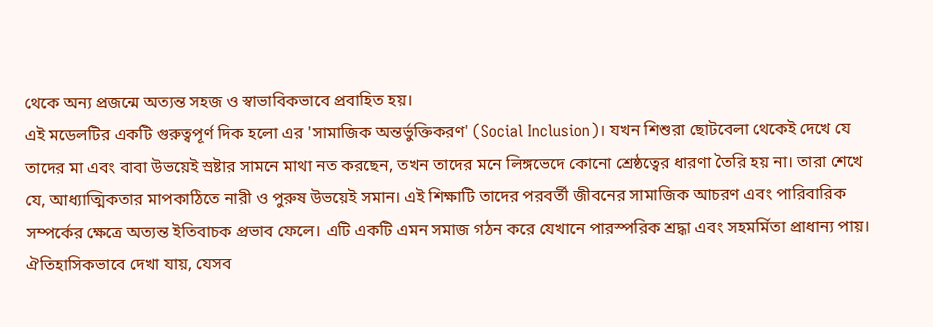থেকে অন্য প্রজন্মে অত্যন্ত সহজ ও স্বাভাবিকভাবে প্রবাহিত হয়।
এই মডেলটির একটি গুরুত্বপূর্ণ দিক হলো এর 'সামাজিক অন্তর্ভুক্তিকরণ' (Social Inclusion)। যখন শিশুরা ছোটবেলা থেকেই দেখে যে তাদের মা এবং বাবা উভয়েই স্রষ্টার সামনে মাথা নত করছেন, তখন তাদের মনে লিঙ্গভেদে কোনো শ্রেষ্ঠত্বের ধারণা তৈরি হয় না। তারা শেখে যে, আধ্যাত্মিকতার মাপকাঠিতে নারী ও পুরুষ উভয়েই সমান। এই শিক্ষাটি তাদের পরবর্তী জীবনের সামাজিক আচরণ এবং পারিবারিক সম্পর্কের ক্ষেত্রে অত্যন্ত ইতিবাচক প্রভাব ফেলে। এটি একটি এমন সমাজ গঠন করে যেখানে পারস্পরিক শ্রদ্ধা এবং সহমর্মিতা প্রাধান্য পায়।
ঐতিহাসিকভাবে দেখা যায়, যেসব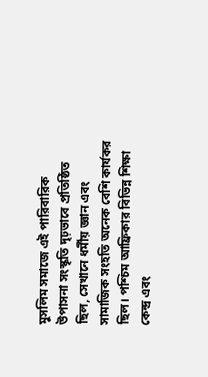মুসলিম সমাজে এই পারিবারিক উপাসনা সংস্কৃতি দৃঢ়ভাবে প্রতিষ্ঠিত ছিল, সেখানে ধর্মীয় জ্ঞান এবং সামাজিক সংহতি অনেক বেশি কার্যকর ছিল। পশ্চিম আফ্রিকার বিভিন্ন শিক্ষা কেন্দ্র এবং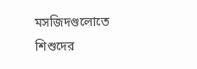মসজিদগুলোতে শিশুদের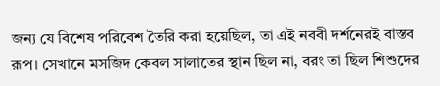জন্য যে বিশেষ পরিবেশ তৈরি করা হয়েছিল, তা এই নববী দর্শনেরই বাস্তব রূপ। সেখানে মসজিদ কেবল সালাতের স্থান ছিল না, বরং তা ছিল শিশুদের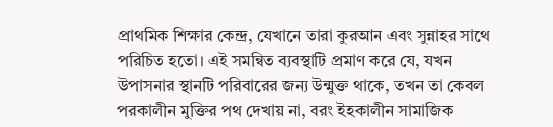প্রাথমিক শিক্ষার কেন্দ্র, যেখানে তারা কুরআন এবং সুন্নাহর সাথে পরিচিত হতো। এই সমন্বিত ব্যবস্থাটি প্রমাণ করে যে, যখন উপাসনার স্থানটি পরিবারের জন্য উন্মুক্ত থাকে, তখন তা কেবল পরকালীন মুক্তির পথ দেখায় না, বরং ইহকালীন সামাজিক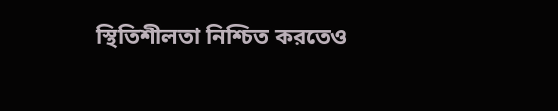স্থিতিশীলতা নিশ্চিত করতেও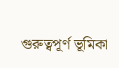গুরুত্বপূর্ণ ভূমিকা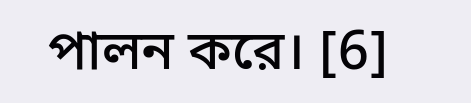পালন করে। [6]